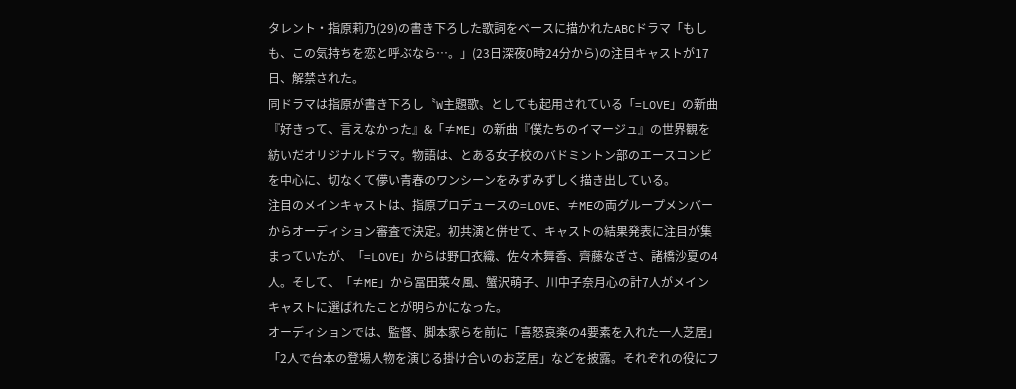タレント・指原莉乃(29)の書き下ろした歌詞をベースに描かれたABCドラマ「もしも、この気持ちを恋と呼ぶなら…。」(23日深夜0時24分から)の注目キャストが17日、解禁された。
同ドラマは指原が書き下ろし〝W主題歌〟としても起用されている「=LOVE」の新曲『好きって、言えなかった』&「≠ME」の新曲『僕たちのイマージュ』の世界観を紡いだオリジナルドラマ。物語は、とある女子校のバドミントン部のエースコンビを中心に、切なくて儚い青春のワンシーンをみずみずしく描き出している。
注目のメインキャストは、指原プロデュースの=LOVE、≠MEの両グループメンバーからオーディション審査で決定。初共演と併せて、キャストの結果発表に注目が集まっていたが、「=LOVE」からは野口衣織、佐々木舞香、齊藤なぎさ、諸橋沙夏の4人。そして、「≠ME」から冨田菜々風、蟹沢萌子、川中子奈月心の計7人がメインキャストに選ばれたことが明らかになった。
オーディションでは、監督、脚本家らを前に「喜怒哀楽の4要素を入れた一人芝居」「2人で台本の登場人物を演じる掛け合いのお芝居」などを披露。それぞれの役にフ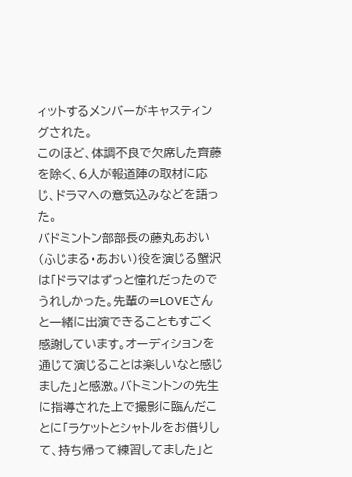ィットするメンバーがキャスティングされた。
このほど、体調不良で欠席した齊藤を除く、6人が報道陣の取材に応じ、ドラマへの意気込みなどを語った。
バドミントン部部長の藤丸あおい(ふじまる・あおい)役を演じる蟹沢は「ドラマはずっと憧れだったのでうれしかった。先輩の=LOVEさんと一緒に出演できることもすごく感謝しています。オーディションを通じて演じることは楽しいなと感じました」と感激。バトミントンの先生に指導された上で撮影に臨んだことに「ラケットとシャトルをお借りして、持ち帰って練習してました」と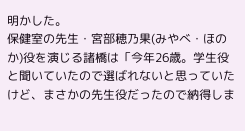明かした。
保健室の先生・宮部穂乃果(みやべ・ほのか)役を演じる諸橋は「今年26歳。学生役と聞いていたので選ばれないと思っていたけど、まさかの先生役だったので納得しま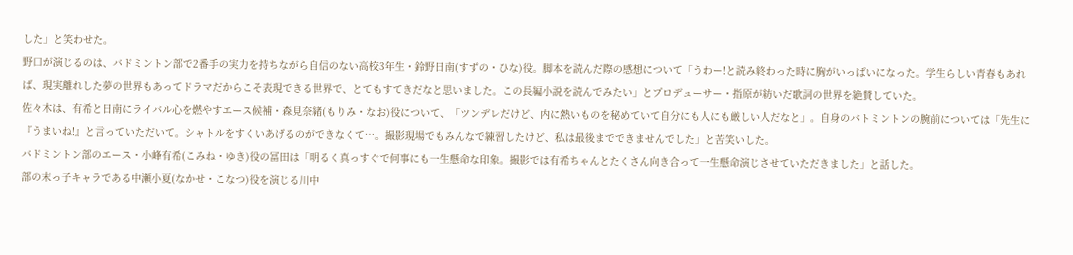した」と笑わせた。
野口が演じるのは、バドミントン部で2番手の実力を持ちながら自信のない高校3年生・鈴野日南(すずの・ひな)役。脚本を読んだ際の感想について「うわー!と読み終わった時に胸がいっぱいになった。学生らしい青春もあれば、現実離れした夢の世界もあってドラマだからこそ表現できる世界で、とてもすてきだなと思いました。この長編小説を読んでみたい」とプロデューサー・指原が紡いだ歌詞の世界を絶賛していた。
佐々木は、有希と日南にライバル心を燃やすエース候補・森見奈緒(もりみ・なお)役について、「ツンデレだけど、内に熱いものを秘めていて自分にも人にも厳しい人だなと」。自身のバトミントンの腕前については「先生に『うまいね!』と言っていただいて。シャトルをすくいあげるのができなくて…。撮影現場でもみんなで練習したけど、私は最後までできませんでした」と苦笑いした。
バドミントン部のエース・小峰有希(こみね・ゆき)役の冨田は「明るく真っすぐで何事にも一生懸命な印象。撮影では有希ちゃんとたくさん向き合って一生懸命演じさせていただきました」と話した。
部の末っ子キャラである中瀬小夏(なかせ・こなつ)役を演じる川中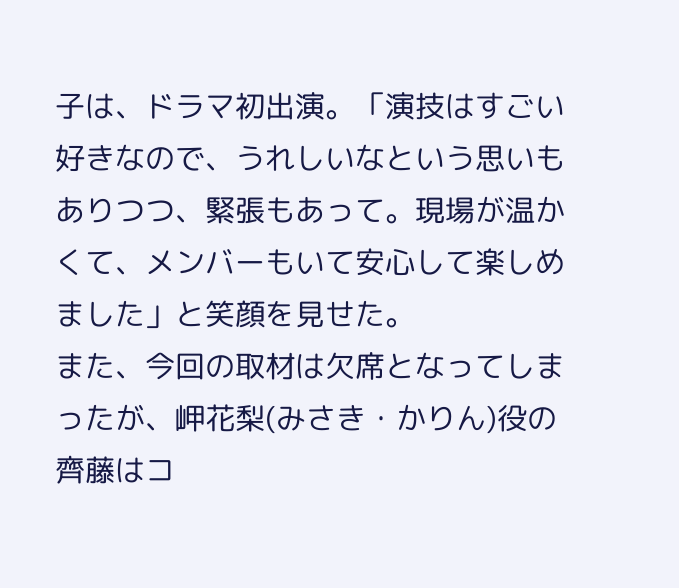子は、ドラマ初出演。「演技はすごい好きなので、うれしいなという思いもありつつ、緊張もあって。現場が温かくて、メンバーもいて安心して楽しめました」と笑顔を見せた。
また、今回の取材は欠席となってしまったが、岬花梨(みさき・かりん)役の齊藤はコ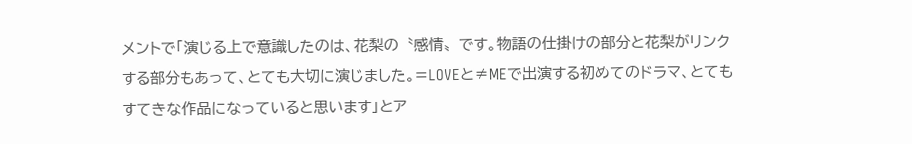メントで「演じる上で意識したのは、花梨の〝感情〟です。物語の仕掛けの部分と花梨がリンクする部分もあって、とても大切に演じました。=LOVEと≠MEで出演する初めてのドラマ、とてもすてきな作品になっていると思います」とア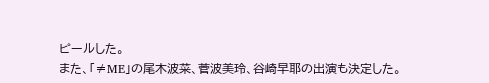ピールした。
また、「≠ME」の尾木波菜、菅波美玲、谷崎早耶の出演も決定した。